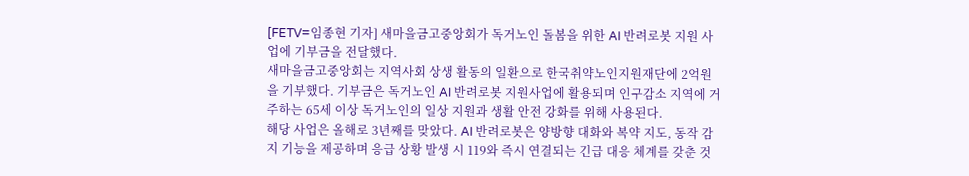[FETV=임종현 기자] 새마을금고중앙회가 독거노인 돌봄을 위한 AI 반려로봇 지원 사업에 기부금을 전달했다.
새마을금고중앙회는 지역사회 상생 활동의 일환으로 한국취약노인지원재단에 2억원을 기부했다. 기부금은 독거노인 AI 반려로봇 지원사업에 활용되며 인구감소 지역에 거주하는 65세 이상 독거노인의 일상 지원과 생활 안전 강화를 위해 사용된다.
해당 사업은 올해로 3년째를 맞았다. AI 반려로봇은 양방향 대화와 복약 지도, 동작 감지 기능을 제공하며 응급 상황 발생 시 119와 즉시 연결되는 긴급 대응 체계를 갖춘 것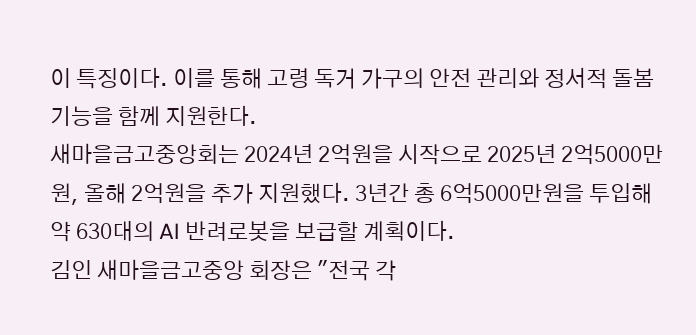이 특징이다. 이를 통해 고령 독거 가구의 안전 관리와 정서적 돌봄 기능을 함께 지원한다.
새마을금고중앙회는 2024년 2억원을 시작으로 2025년 2억5000만원, 올해 2억원을 추가 지원했다. 3년간 총 6억5000만원을 투입해 약 630대의 AI 반려로봇을 보급할 계획이다.
김인 새마을금고중앙 회장은 "전국 각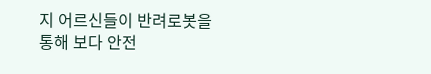지 어르신들이 반려로봇을 통해 보다 안전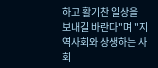하고 활기찬 일상을 보내길 바란다"며 "지역사회와 상생하는 사회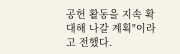공헌 활동을 지속 확대해 나갈 계획"이라고 전했다.